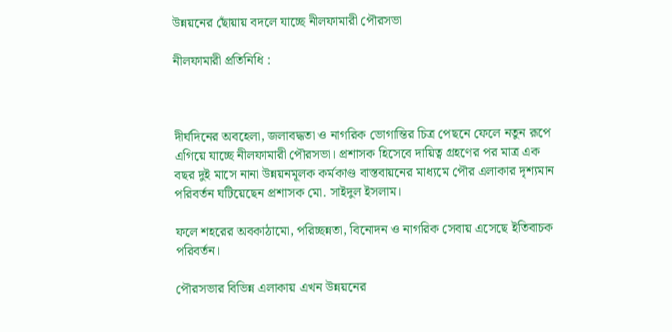উন্নয়নের ছোঁয়ায় বদলে যাচ্ছে নীলফামারী পৌরসভা

নীলফামারী প্রতিনিধি :



দীর্ঘদিনের অবহেলা, জলাবদ্ধতা ও নাগরিক ভোগান্তির চিত্র পেছনে ফেলে নতুন রূপে এগিয়ে যাচ্ছে নীলফামারী পৌরসভা। প্রশাসক হিসেবে দায়িত্ব গ্রহণের পর মাত্র এক বছর দুই মাসে নানা উন্নয়নমূলক কর্মকাণ্ড বাস্তবায়নের মাধ্যমে পৌর এলাকার দৃশ্যমান পরিবর্তন ঘটিয়েছেন প্রশাসক মো. সাইদুল ইসলাম।

ফলে শহরের অবকাঠামো, পরিচ্ছন্নতা, বিনোদন ও নাগরিক সেবায় এসেছে ইতিবাচক পরিবর্তন।

পৌরসভার বিভিন্ন এলাকায় এখন উন্নয়নের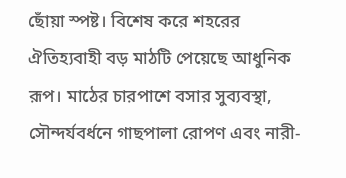ছোঁয়া স্পষ্ট। বিশেষ করে শহরের ঐতিহ্যবাহী বড় মাঠটি পেয়েছে আধুনিক রূপ। মাঠের চারপাশে বসার সুব্যবস্থা, সৌন্দর্যবর্ধনে গাছপালা রোপণ এবং নারী-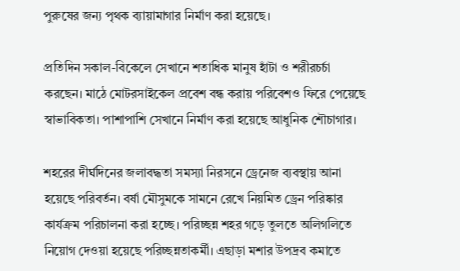পুরুষের জন্য পৃথক ব্যায়ামাগার নির্মাণ করা হয়েছে।

প্রতিদিন সকাল-বিকেলে সেখানে শতাধিক মানুষ হাঁটা ও শরীরচর্চা করছেন। মাঠে মোটরসাইকেল প্রবেশ বন্ধ করায় পরিবেশও ফিরে পেয়েছে স্বাভাবিকতা। পাশাপাশি সেখানে নির্মাণ করা হয়েছে আধুনিক শৌচাগার।

শহরের দীর্ঘদিনের জলাবদ্ধতা সমস্যা নিরসনে ড্রেনেজ ব্যবস্থায় আনা হয়েছে পরিবর্তন। বর্ষা মৌসুমকে সামনে রেখে নিয়মিত ড্রেন পরিষ্কার কার্যক্রম পরিচালনা করা হচ্ছে। পরিচ্ছন্ন শহর গড়ে তুলতে অলিগলিতে নিয়োগ দেওয়া হয়েছে পরিচ্ছন্নতাকর্মী। এছাড়া মশার উপদ্রব কমাতে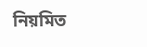নিয়মিত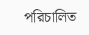পরিচালিত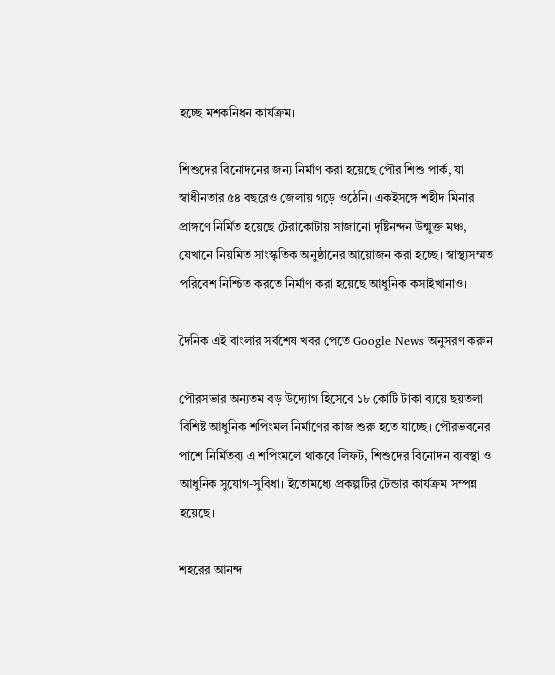হচ্ছে মশকনিধন কার্যক্রম।

শিশুদের বিনোদনের জন্য নির্মাণ করা হয়েছে পৌর শিশু পার্ক, যা স্বাধীনতার ৫৪ বছরেও জেলায় গড়ে ওঠেনি। একইসঙ্গে শহীদ মিনার প্রাঙ্গণে নির্মিত হয়েছে টেরাকোটায় সাজানো দৃষ্টিনন্দন উন্মুক্ত মঞ্চ, যেখানে নিয়মিত সাংস্কৃতিক অনুষ্ঠানের আয়োজন করা হচ্ছে। স্বাস্থ্যসম্মত পরিবেশ নিশ্চিত করতে নির্মাণ করা হয়েছে আধুনিক কসাইখানাও।

দৈনিক এই বাংলার সর্বশেষ খবর পেতে Google News অনুসরণ করুন

পৌরসভার অন্যতম বড় উদ্যোগ হিসেবে ১৮ কোটি টাকা ব্যয়ে ছয়তলা বিশিষ্ট আধুনিক শপিংমল নির্মাণের কাজ শুরু হতে যাচ্ছে। পৌরভবনের পাশে নির্মিতব্য এ শপিংমলে থাকবে লিফট, শিশুদের বিনোদন ব্যবস্থা ও আধুনিক সুযোগ-সুবিধা। ইতোমধ্যে প্রকল্পটির টেন্ডার কার্যক্রম সম্পন্ন হয়েছে।

শহরের আনন্দ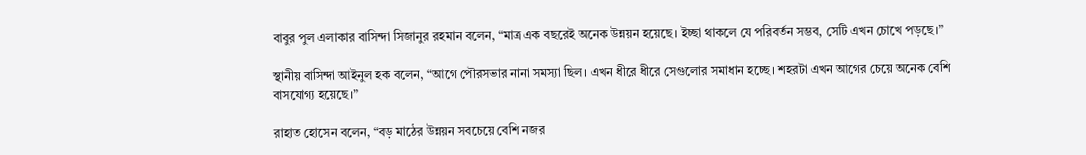বাবুর পুল এলাকার বাসিন্দা সিজানুর রহমান বলেন, “মাত্র এক বছরেই অনেক উন্নয়ন হয়েছে। ইচ্ছা থাকলে যে পরিবর্তন সম্ভব, সেটি এখন চোখে পড়ছে।”

স্থানীয় বাসিন্দা আইনুল হক বলেন, “আগে পৌরসভার নানা সমস্যা ছিল। এখন ধীরে ধীরে সেগুলোর সমাধান হচ্ছে। শহরটা এখন আগের চেয়ে অনেক বেশি বাসযোগ্য হয়েছে।”

রাহাত হোসেন বলেন, “বড় মাঠের উন্নয়ন সবচেয়ে বেশি নজর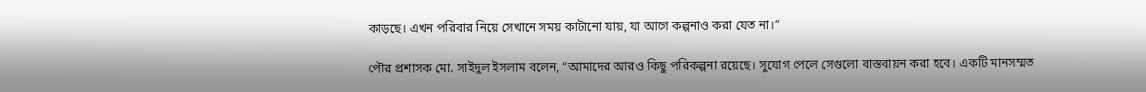কাড়ছে। এখন পরিবার নিয়ে সেখানে সময় কাটানো যায়, যা আগে কল্পনাও করা যেত না।”

পৌর প্রশাসক মো. সাইদুল ইসলাম বলেন, “আমাদের আরও কিছু পরিকল্পনা রয়েছে। সুযোগ পেলে সেগুলো বাস্তবায়ন করা হবে। একটি মানসম্মত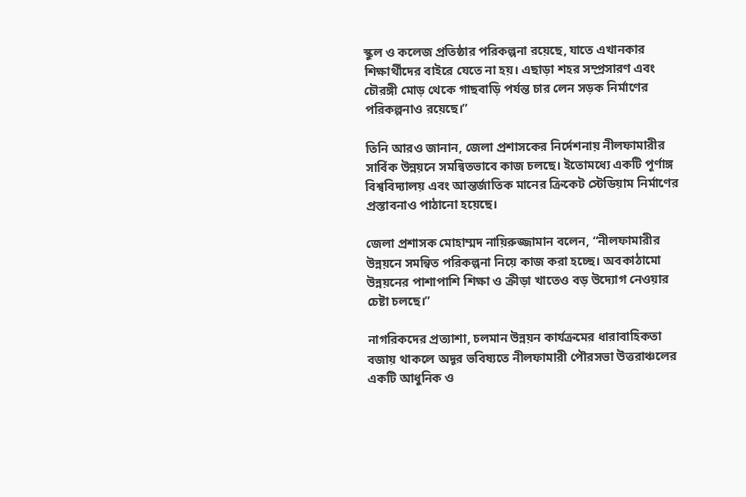স্কুল ও কলেজ প্রতিষ্ঠার পরিকল্পনা রয়েছে, যাতে এখানকার শিক্ষার্থীদের বাইরে যেতে না হয়। এছাড়া শহর সম্প্রসারণ এবং চৌরঙ্গী মোড় থেকে গাছবাড়ি পর্যন্ত চার লেন সড়ক নির্মাণের পরিকল্পনাও রয়েছে।”

তিনি আরও জানান, জেলা প্রশাসকের নির্দেশনায় নীলফামারীর সার্বিক উন্নয়নে সমন্বিতভাবে কাজ চলছে। ইতোমধ্যে একটি পূর্ণাঙ্গ বিশ্ববিদ্যালয় এবং আন্তর্জাতিক মানের ক্রিকেট স্টেডিয়াম নির্মাণের প্রস্তাবনাও পাঠানো হয়েছে।

জেলা প্রশাসক মোহাম্মদ নায়িরুজ্জামান বলেন, “নীলফামারীর উন্নয়নে সমন্বিত পরিকল্পনা নিয়ে কাজ করা হচ্ছে। অবকাঠামো উন্নয়নের পাশাপাশি শিক্ষা ও ক্রীড়া খাতেও বড় উদ্যোগ নেওয়ার চেষ্টা চলছে।”

নাগরিকদের প্রত্যাশা, চলমান উন্নয়ন কার্যক্রমের ধারাবাহিকতা বজায় থাকলে অদূর ভবিষ্যতে নীলফামারী পৌরসভা উত্তরাঞ্চলের একটি আধুনিক ও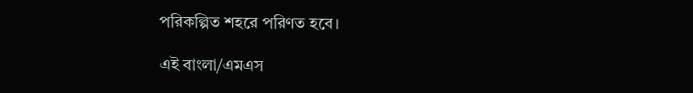পরিকল্পিত শহরে পরিণত হবে।

এই বাংলা/এমএস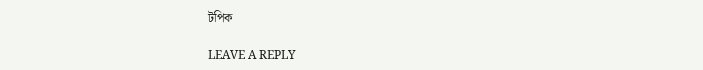টপিক

LEAVE A REPLY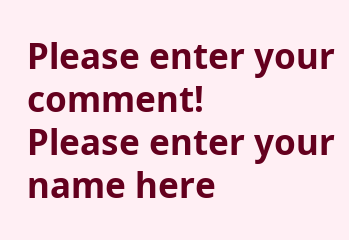Please enter your comment!
Please enter your name here